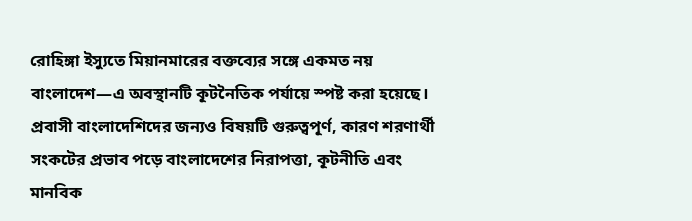রোহিঙ্গা ইস্যুতে মিয়ানমারের বক্তব্যের সঙ্গে একমত নয় বাংলাদেশ—এ অবস্থানটি কূটনৈতিক পর্যায়ে স্পষ্ট করা হয়েছে। প্রবাসী বাংলাদেশিদের জন্যও বিষয়টি গুরুত্বপূর্ণ, কারণ শরণার্থী সংকটের প্রভাব পড়ে বাংলাদেশের নিরাপত্তা, কূটনীতি এবং মানবিক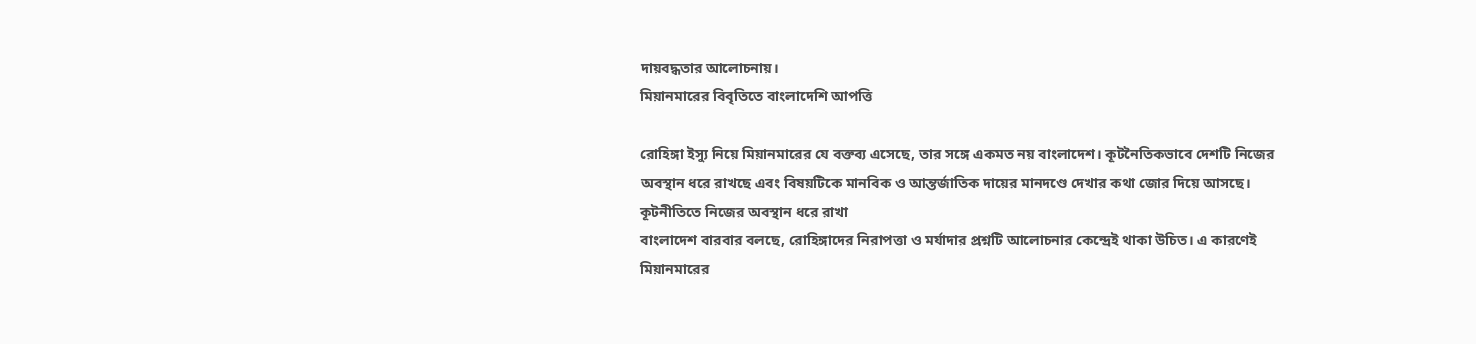দায়বদ্ধতার আলোচনায়।
মিয়ানমারের বিবৃতিতে বাংলাদেশি আপত্তি

রোহিঙ্গা ইস্যু নিয়ে মিয়ানমারের যে বক্তব্য এসেছে, তার সঙ্গে একমত নয় বাংলাদেশ। কূটনৈতিকভাবে দেশটি নিজের অবস্থান ধরে রাখছে এবং বিষয়টিকে মানবিক ও আন্তর্জাতিক দায়ের মানদণ্ডে দেখার কথা জোর দিয়ে আসছে।
কূটনীতিতে নিজের অবস্থান ধরে রাখা
বাংলাদেশ বারবার বলছে, রোহিঙ্গাদের নিরাপত্তা ও মর্যাদার প্রশ্নটি আলোচনার কেন্দ্রেই থাকা উচিত। এ কারণেই মিয়ানমারের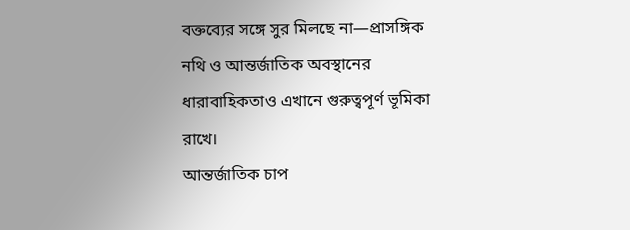বক্তব্যের সঙ্গে সুর মিলছে না—প্রাসঙ্গিক নথি ও আন্তর্জাতিক অবস্থানের ধারাবাহিকতাও এখানে গুরুত্বপূর্ণ ভূমিকা রাখে।
আন্তর্জাতিক চাপ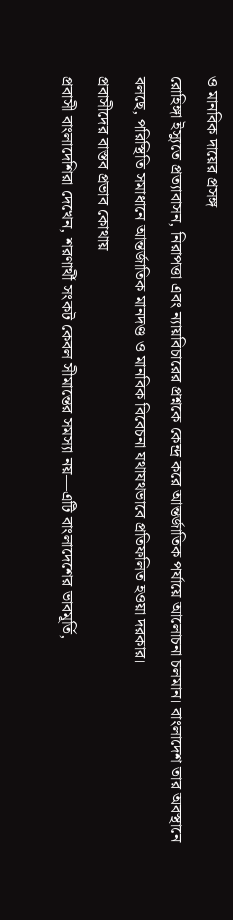ও মানবিক দায়ের প্রসঙ্গ
রোহিঙ্গা ইস্যুতে প্রত্যাবাসন, নিরাপত্তা এবং ন্যায়বিচারের প্রশ্নকে কেন্দ্র করে আন্তর্জাতিক পর্যায়ে আলোচনা চলমান। বাংলাদেশ তার অবস্থানে বলছে, পরিস্থিতি সমাধানে আন্তর্জাতিক মানদণ্ড ও মানবিক বিবেচনা যথাযথভাবে প্রতিফলিত হওয়া দরকার।
প্রবাসীদের বাস্তব প্রভাব কোথায়
প্রবাসী বাংলাদেশিরা দেখেন, শরণার্থী সংকট কেবল সীমান্তের সমস্যা নয়—এটি বাংলাদেশের ভাবমূর্তি,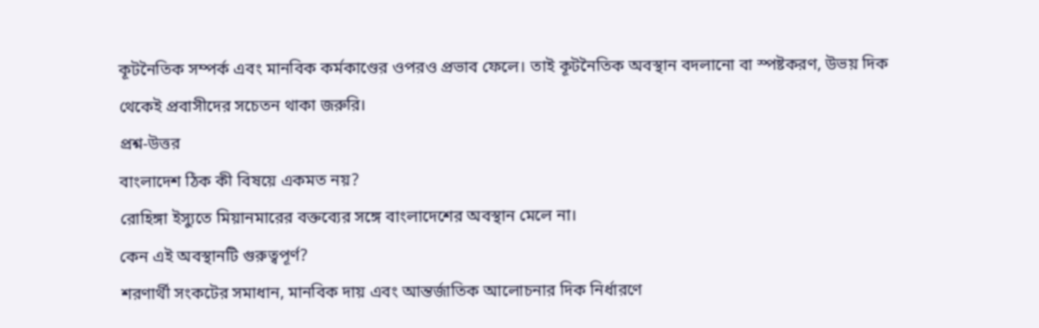কূটনৈতিক সম্পর্ক এবং মানবিক কর্মকাণ্ডের ওপরও প্রভাব ফেলে। তাই কূটনৈতিক অবস্থান বদলানো বা স্পষ্টকরণ, উভয় দিক থেকেই প্রবাসীদের সচেতন থাকা জরুরি।
প্রশ্ন-উত্তর
বাংলাদেশ ঠিক কী বিষয়ে একমত নয়?
রোহিঙ্গা ইস্যুতে মিয়ানমারের বক্তব্যের সঙ্গে বাংলাদেশের অবস্থান মেলে না।
কেন এই অবস্থানটি গুরুত্বপূর্ণ?
শরণার্থী সংকটের সমাধান, মানবিক দায় এবং আন্তর্জাতিক আলোচনার দিক নির্ধারণে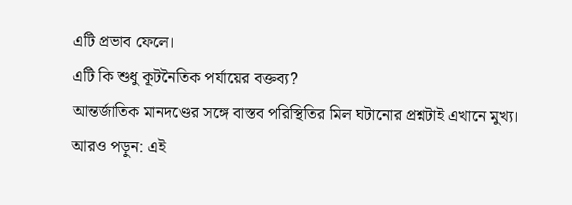এটি প্রভাব ফেলে।
এটি কি শুধু কূটনৈতিক পর্যায়ের বক্তব্য?
আন্তর্জাতিক মানদণ্ডের সঙ্গে বাস্তব পরিস্থিতির মিল ঘটানোর প্রশ্নটাই এখানে মুখ্য।
আরও পড়ুন: এই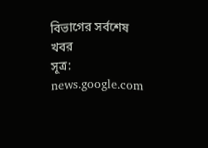বিভাগের সর্বশেষ খবর
সূত্র: news.google.com